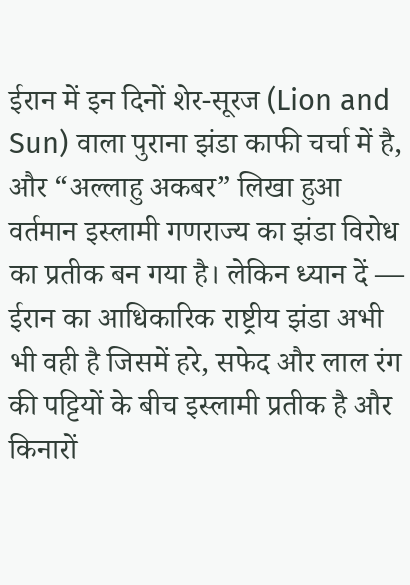ईरान में इन दिनों शेर-सूरज (Lion and Sun) वाला पुराना झंडा काफी चर्चा में है, और “अल्लाहु अकबर” लिखा हुआ वर्तमान इस्लामी गणराज्य का झंडा विरोध का प्रतीक बन गया है। लेकिन ध्यान दें — ईरान का आधिकारिक राष्ट्रीय झंडा अभी भी वही है जिसमें हरे, सफेद और लाल रंग की पट्टियों के बीच इस्लामी प्रतीक है और किनारों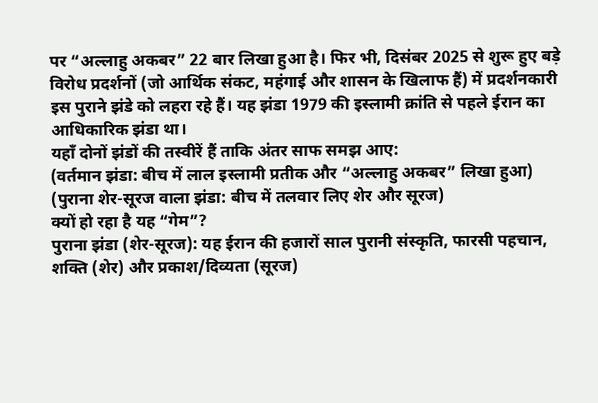पर “अल्लाहु अकबर” 22 बार लिखा हुआ है। फिर भी, दिसंबर 2025 से शुरू हुए बड़े विरोध प्रदर्शनों (जो आर्थिक संकट, महंगाई और शासन के खिलाफ हैं) में प्रदर्शनकारी इस पुराने झंडे को लहरा रहे हैं। यह झंडा 1979 की इस्लामी क्रांति से पहले ईरान का आधिकारिक झंडा था।
यहाँ दोनों झंडों की तस्वीरें हैं ताकि अंतर साफ समझ आए:
(वर्तमान झंडा: बीच में लाल इस्लामी प्रतीक और “अल्लाहु अकबर” लिखा हुआ)
(पुराना शेर-सूरज वाला झंडा: बीच में तलवार लिए शेर और सूरज)
क्यों हो रहा है यह “गेम”?
पुराना झंडा (शेर-सूरज): यह ईरान की हजारों साल पुरानी संस्कृति, फारसी पहचान, शक्ति (शेर) और प्रकाश/दिव्यता (सूरज)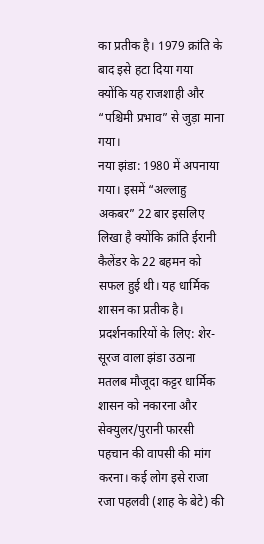का प्रतीक है। 1979 क्रांति के बाद इसे हटा दिया गया क्योंकि यह राजशाही और “पश्चिमी प्रभाव” से जुड़ा माना गया।
नया झंडा: 1980 में अपनाया गया। इसमें “अल्लाहु अकबर” 22 बार इसलिए लिखा है क्योंकि क्रांति ईरानी कैलेंडर के 22 बहमन को सफल हुई थी। यह धार्मिक शासन का प्रतीक है।
प्रदर्शनकारियों के लिए: शेर-सूरज वाला झंडा उठाना मतलब मौजूदा कट्टर धार्मिक शासन को नकारना और सेक्युलर/पुरानी फारसी पहचान की वापसी की मांग करना। कई लोग इसे राजा रजा पहलवी (शाह के बेटे) की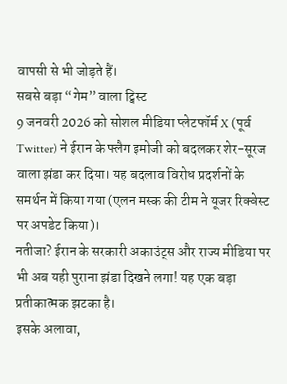वापसी से भी जोड़ते हैं।
सबसे बड़ा “गेम” वाला ट्विस्ट
9 जनवरी 2026 को सोशल मीडिया प्लेटफॉर्म X (पूर्व Twitter) ने ईरान के फ्लैग इमोजी को बदलकर शेर-सूरज वाला झंडा कर दिया। यह बदलाव विरोध प्रदर्शनों के समर्थन में किया गया (एलन मस्क की टीम ने यूजर रिक्वेस्ट पर अपडेट किया)।
नतीजा? ईरान के सरकारी अकाउंट्स और राज्य मीडिया पर भी अब यही पुराना झंडा दिखने लगा! यह एक बड़ा प्रतीकात्मक झटका है।
इसके अलावा,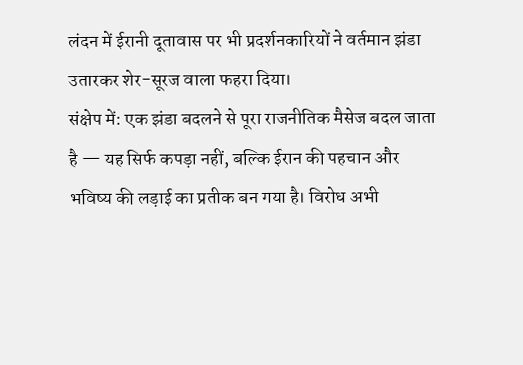लंदन में ईरानी दूतावास पर भी प्रदर्शनकारियों ने वर्तमान झंडा उतारकर शेर-सूरज वाला फहरा दिया।
संक्षेप में: एक झंडा बदलने से पूरा राजनीतिक मैसेज बदल जाता है — यह सिर्फ कपड़ा नहीं, बल्कि ईरान की पहचान और भविष्य की लड़ाई का प्रतीक बन गया है। विरोध अभी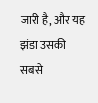जारी है, और यह झंडा उसकी सबसे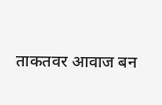ताकतवर आवाज बन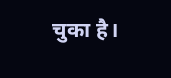चुका है।